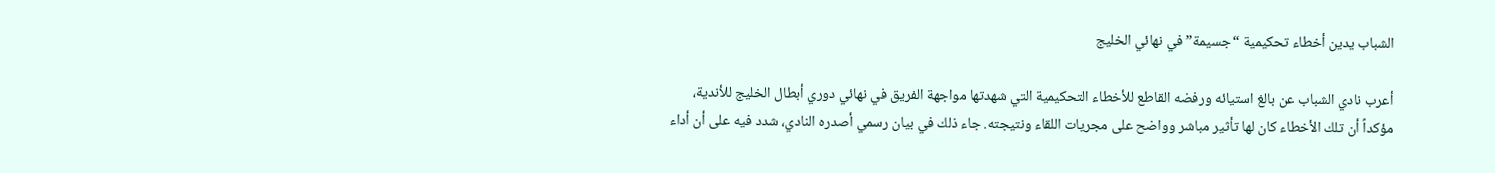الشباب يدين أخطاء تحكيمية “جسيمة” في نهائي الخليج

أعرب نادي الشباب عن بالغ استيائه ورفضه القاطع للأخطاء التحكيمية التي شهدتها مواجهة الفريق في نهائي دوري أبطال الخليج للأندية، مؤكداً أن تلك الأخطاء كان لها تأثير مباشر وواضح على مجريات اللقاء ونتيجته. جاء ذلك في بيان رسمي أصدره النادي، شدد فيه على أن أداء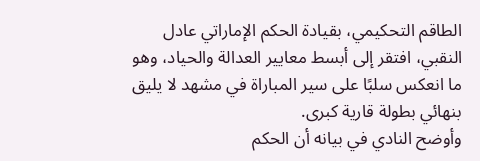الطاقم التحكيمي، بقيادة الحكم الإماراتي عادل النقبي، افتقر إلى أبسط معايير العدالة والحياد، وهو ما انعكس سلبًا على سير المباراة في مشهد لا يليق بنهائي بطولة قارية كبرى.
وأوضح النادي في بيانه أن الحكم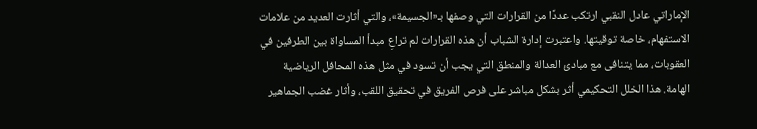الإماراتي عادل النقبي ارتكب عددًا من القرارات التي وصفها بـ«الجسيمة»، والتي أثارت العديد من علامات الاستفهام، خاصة توقيتها. واعتبرت إدارة الشباب أن هذه القرارات لم تراعِ مبدأ المساواة بين الطرفين في العقوبات، مما يتنافى مع مبادئ العدالة والمنطق التي يجب أن تسود في مثل هذه المحافل الرياضية الهامة. هذا الخلل التحكيمي أثر بشكل مباشر على فرص الفريق في تحقيق اللقب، وأثار غضب الجماهير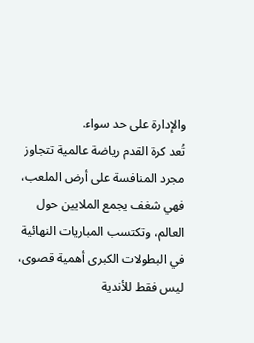والإدارة على حد سواء.
تُعد كرة القدم رياضة عالمية تتجاوز مجرد المنافسة على أرض الملعب، فهي شغف يجمع الملايين حول العالم، وتكتسب المباريات النهائية في البطولات الكبرى أهمية قصوى، ليس فقط للأندية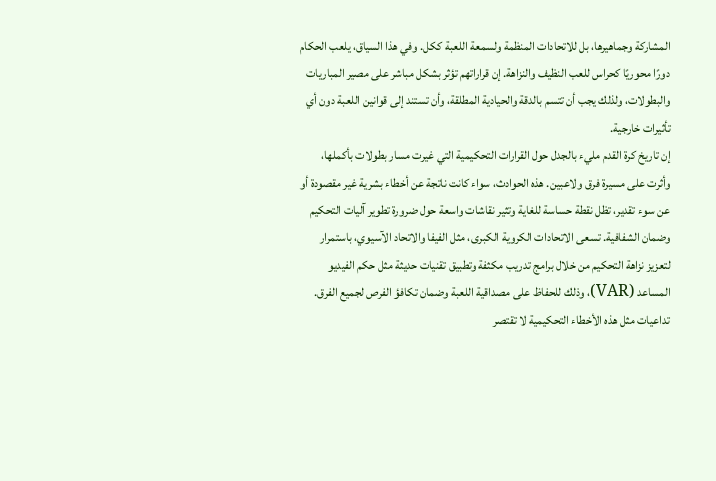المشاركة وجماهيرها، بل للاتحادات المنظمة ولسمعة اللعبة ككل. وفي هذا السياق، يلعب الحكام دورًا محوريًا كحراس للعب النظيف والنزاهة. إن قراراتهم تؤثر بشكل مباشر على مصير المباريات والبطولات، ولذلك يجب أن تتسم بالدقة والحيادية المطلقة، وأن تستند إلى قوانين اللعبة دون أي تأثيرات خارجية.
إن تاريخ كرة القدم مليء بالجدل حول القرارات التحكيمية التي غيرت مسار بطولات بأكملها، وأثرت على مسيرة فرق ولاعبين. هذه الحوادث، سواء كانت ناتجة عن أخطاء بشرية غير مقصودة أو عن سوء تقدير، تظل نقطة حساسة للغاية وتثير نقاشات واسعة حول ضرورة تطوير آليات التحكيم وضمان الشفافية. تسعى الاتحادات الكروية الكبرى، مثل الفيفا والاتحاد الآسيوي، باستمرار لتعزيز نزاهة التحكيم من خلال برامج تدريب مكثفة وتطبيق تقنيات حديثة مثل حكم الفيديو المساعد (VAR)، وذلك للحفاظ على مصداقية اللعبة وضمان تكافؤ الفرص لجميع الفرق.
تداعيات مثل هذه الأخطاء التحكيمية لا تقتصر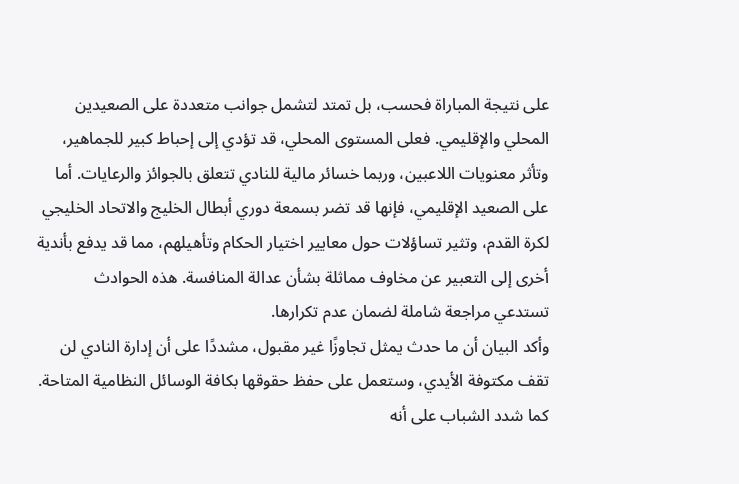على نتيجة المباراة فحسب، بل تمتد لتشمل جوانب متعددة على الصعيدين المحلي والإقليمي. فعلى المستوى المحلي، قد تؤدي إلى إحباط كبير للجماهير، وتأثر معنويات اللاعبين، وربما خسائر مالية للنادي تتعلق بالجوائز والرعايات. أما على الصعيد الإقليمي، فإنها قد تضر بسمعة دوري أبطال الخليج والاتحاد الخليجي لكرة القدم، وتثير تساؤلات حول معايير اختيار الحكام وتأهيلهم، مما قد يدفع بأندية أخرى إلى التعبير عن مخاوف مماثلة بشأن عدالة المنافسة. هذه الحوادث تستدعي مراجعة شاملة لضمان عدم تكرارها.
وأكد البيان أن ما حدث يمثل تجاوزًا غير مقبول، مشددًا على أن إدارة النادي لن تقف مكتوفة الأيدي، وستعمل على حفظ حقوقها بكافة الوسائل النظامية المتاحة. كما شدد الشباب على أنه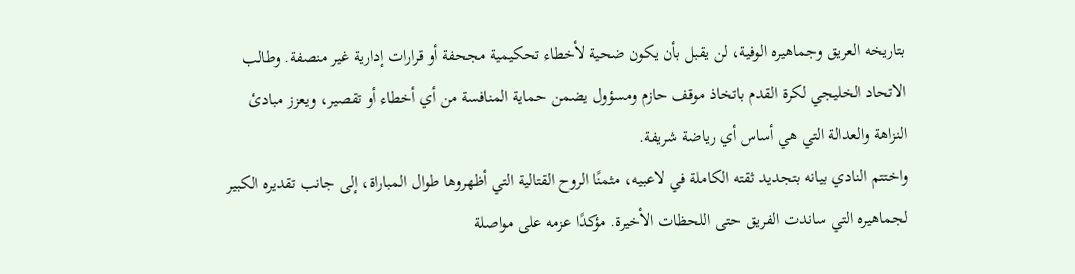بتاريخه العريق وجماهيره الوفية، لن يقبل بأن يكون ضحية لأخطاء تحكيمية مجحفة أو قرارات إدارية غير منصفة. وطالب الاتحاد الخليجي لكرة القدم باتخاذ موقف حازم ومسؤول يضمن حماية المنافسة من أي أخطاء أو تقصير، ويعزز مبادئ النزاهة والعدالة التي هي أساس أي رياضة شريفة.
واختتم النادي بيانه بتجديد ثقته الكاملة في لاعبيه، مثمنًا الروح القتالية التي أظهروها طوال المباراة، إلى جانب تقديره الكبير لجماهيره التي ساندت الفريق حتى اللحظات الأخيرة. مؤكدًا عزمه على مواصلة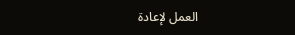العمل لإعادة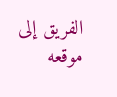الفريق إلى موقعه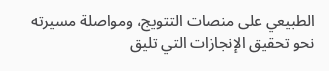الطبيعي على منصات التتويج، ومواصلة مسيرته نحو تحقيق الإنجازات التي تليق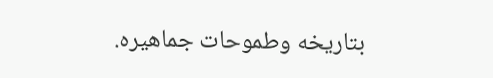بتاريخه وطموحات جماهيره.